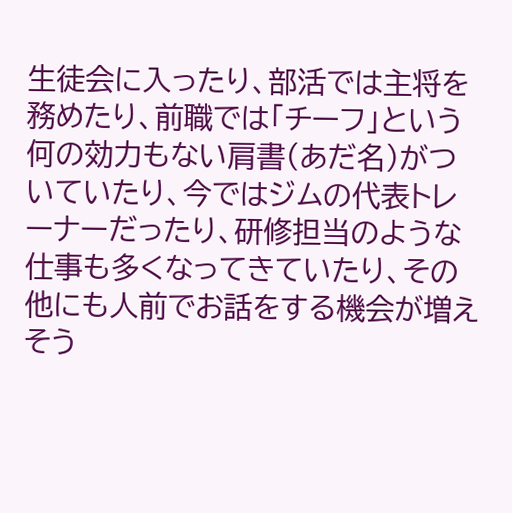生徒会に入ったり、部活では主将を務めたり、前職では「チーフ」という何の効力もない肩書(あだ名)がついていたり、今ではジムの代表トレーナーだったり、研修担当のような仕事も多くなってきていたり、その他にも人前でお話をする機会が増えそう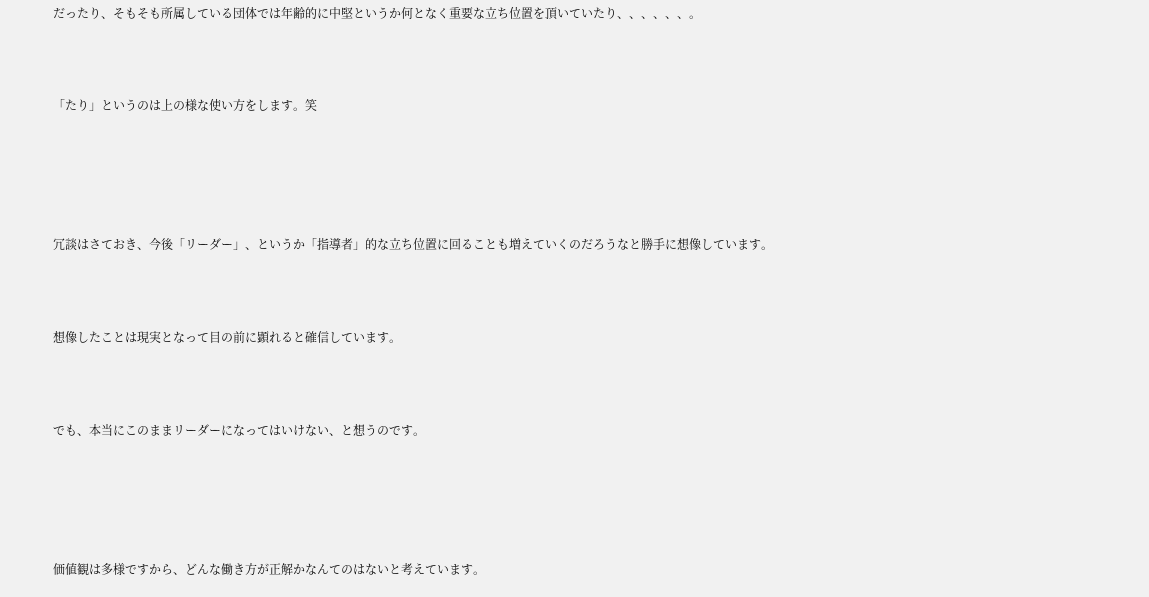だったり、そもそも所属している団体では年齢的に中堅というか何となく重要な立ち位置を頂いていたり、、、、、、。



「たり」というのは上の様な使い方をします。笑





冗談はさておき、今後「リーダー」、というか「指導者」的な立ち位置に回ることも増えていくのだろうなと勝手に想像しています。



想像したことは現実となって目の前に顕れると確信しています。



でも、本当にこのままリーダーになってはいけない、と想うのです。





価値観は多様ですから、どんな働き方が正解かなんてのはないと考えています。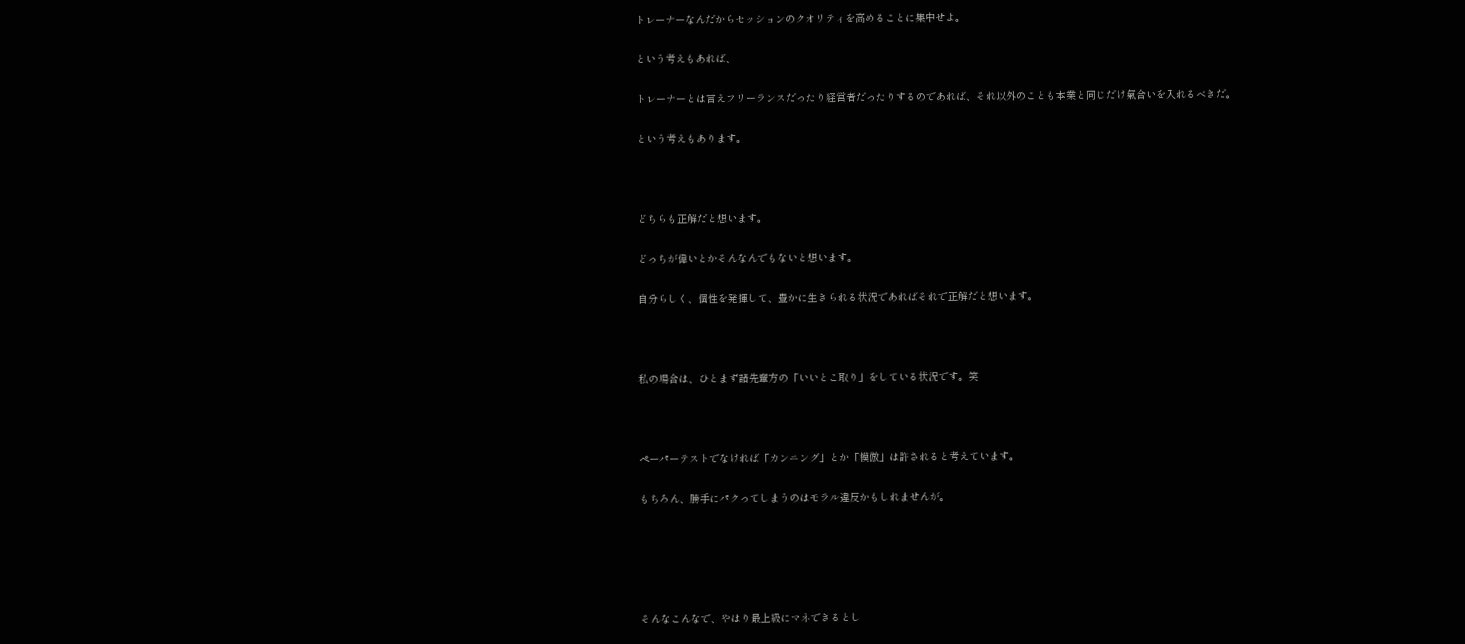トレーナーなんだからセッションのクオリティを高めることに集中せよ。

という考えもあれば、

トレーナーとは言えフリーランスだったり経営者だったりするのであれば、それ以外のことも本業と同じだけ氣合いを入れるべきだ。

という考えもあります。



どちらも正解だと想います。

どっちが偉いとかそんなんでもないと想います。

自分らしく、個性を発揮して、豊かに生きられる状況であればそれで正解だと想います。



私の場合は、ひとまず諸先輩方の「いいとこ取り」をしている状況です。笑



ペーパーテストでなければ「カンニング」とか「模倣」は許されると考えています。

もちろん、勝手にパクってしまうのはモラル違反かもしれませんが。





そんなこんなで、やはり最上級にマネできるとし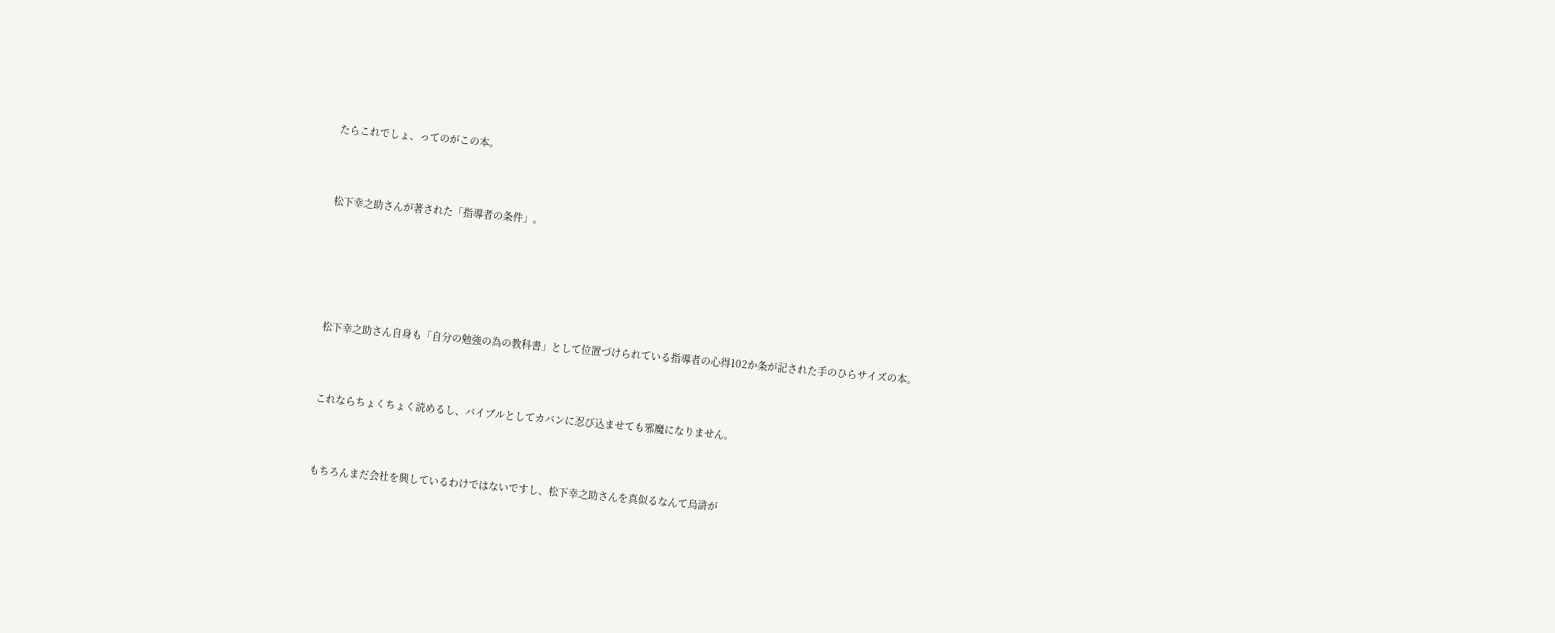たらこれでしょ、ってのがこの本。



松下幸之助さんが著された「指導者の条件」。






松下幸之助さん自身も「自分の勉強の為の教科書」として位置づけられている指導者の心得102か条が記された手のひらサイズの本。



これならちょくちょく読めるし、バイブルとしてカバンに忍び込ませても邪魔になりません。



もちろんまだ会社を興しているわけではないですし、松下幸之助さんを真似るなんて烏滸が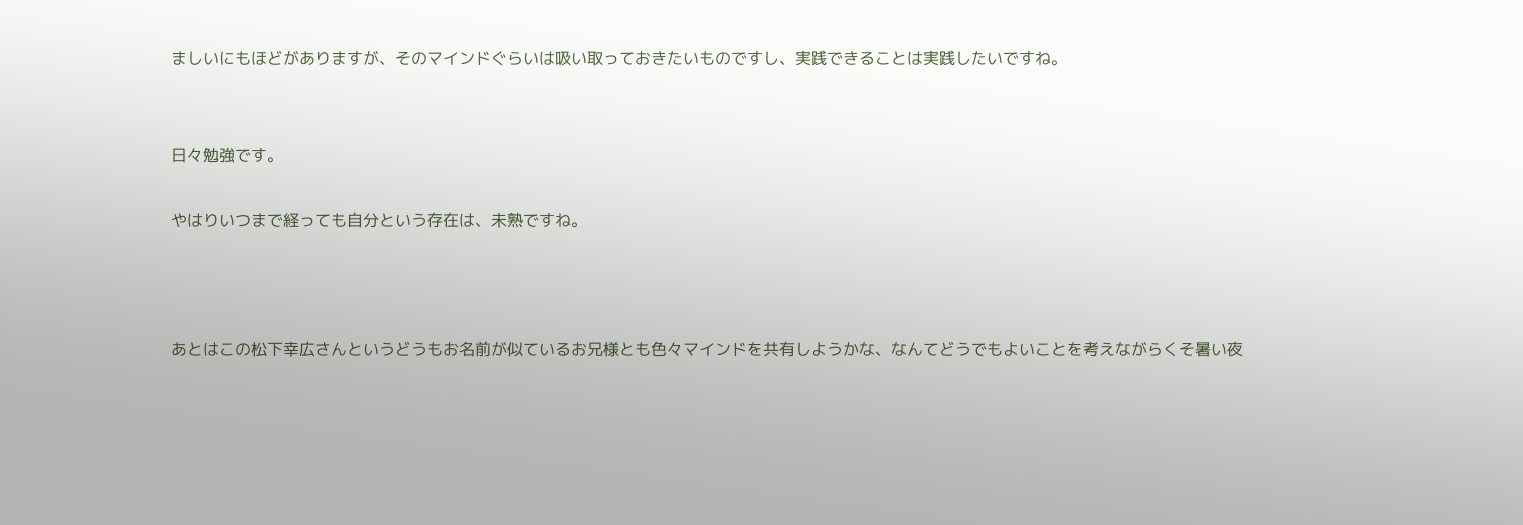ましいにもほどがありますが、そのマインドぐらいは吸い取っておきたいものですし、実践できることは実践したいですね。


日々勉強です。

やはりいつまで経っても自分という存在は、未熟ですね。



あとはこの松下幸広さんというどうもお名前が似ているお兄様とも色々マインドを共有しようかな、なんてどうでもよいことを考えながらくそ暑い夜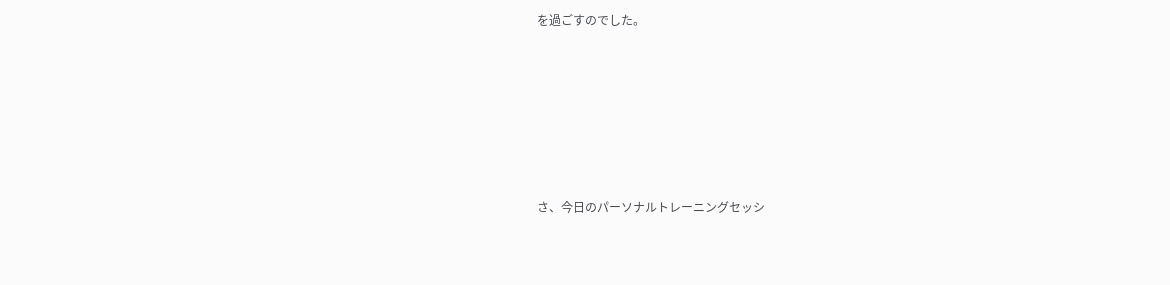を過ごすのでした。






さ、今日のパーソナルトレーニングセッシ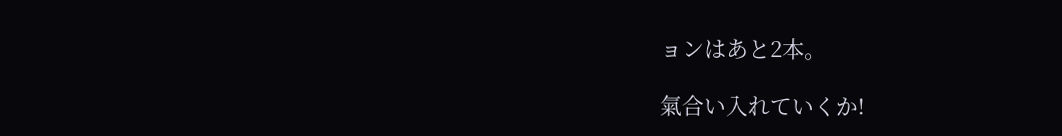ョンはあと2本。

氣合い入れていくか!